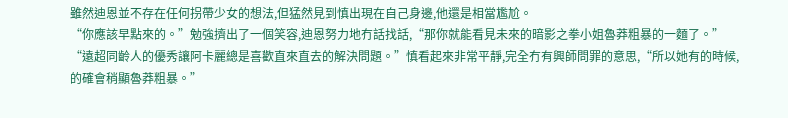雖然迪恩並不存在任何拐帶少女的想法,但猛然見到慎出現在自己身邊,他還是相當尷尬。
“你應該早點來的。”勉強擠出了一個笑容,迪恩努力地冇話找話,“那你就能看見未來的暗影之拳小姐魯莽粗暴的一麵了。”
“遠超同齡人的優秀讓阿卡麗總是喜歡直來直去的解決問題。”慎看起來非常平靜,完全冇有興師問罪的意思,“所以她有的時候,的確會稍顯魯莽粗暴。”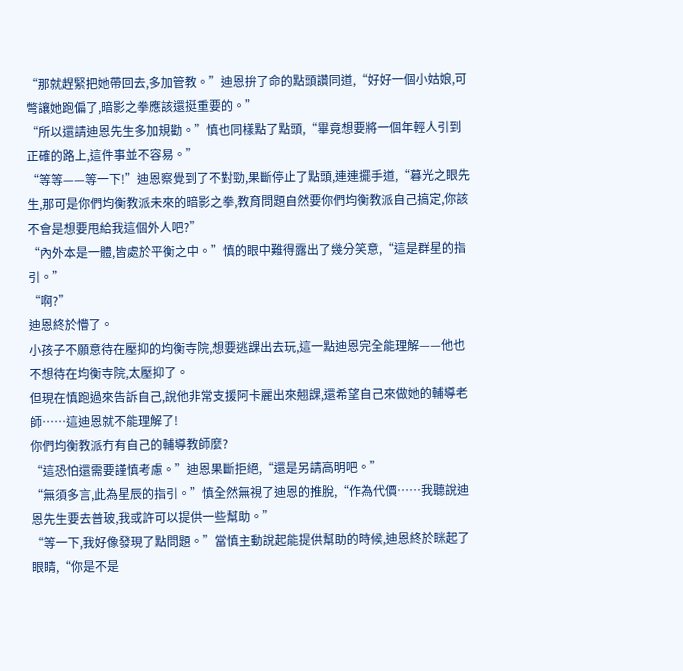“那就趕緊把她帶回去,多加管教。”迪恩拚了命的點頭讚同道,“好好一個小姑娘,可彆讓她跑偏了,暗影之拳應該還挺重要的。”
“所以還請迪恩先生多加規勸。”慎也同樣點了點頭,“畢竟想要將一個年輕人引到正確的路上,這件事並不容易。”
“等等——等一下!”迪恩察覺到了不對勁,果斷停止了點頭,連連擺手道,“暮光之眼先生,那可是你們均衡教派未來的暗影之拳,教育問題自然要你們均衡教派自己搞定,你該不會是想要甩給我這個外人吧?”
“內外本是一體,皆處於平衡之中。”慎的眼中難得露出了幾分笑意,“這是群星的指引。”
“啊?”
迪恩終於懵了。
小孩子不願意待在壓抑的均衡寺院,想要逃課出去玩,這一點迪恩完全能理解——他也不想待在均衡寺院,太壓抑了。
但現在慎跑過來告訴自己,說他非常支援阿卡麗出來翹課,還希望自己來做她的輔導老師……這迪恩就不能理解了!
你們均衡教派冇有自己的輔導教師麼?
“這恐怕還需要謹慎考慮。”迪恩果斷拒絕,“還是另請高明吧。”
“無須多言,此為星辰的指引。”慎全然無視了迪恩的推脫,“作為代價……我聽說迪恩先生要去普玻,我或許可以提供一些幫助。”
“等一下,我好像發現了點問題。”當慎主動說起能提供幫助的時候,迪恩終於眯起了眼睛,“你是不是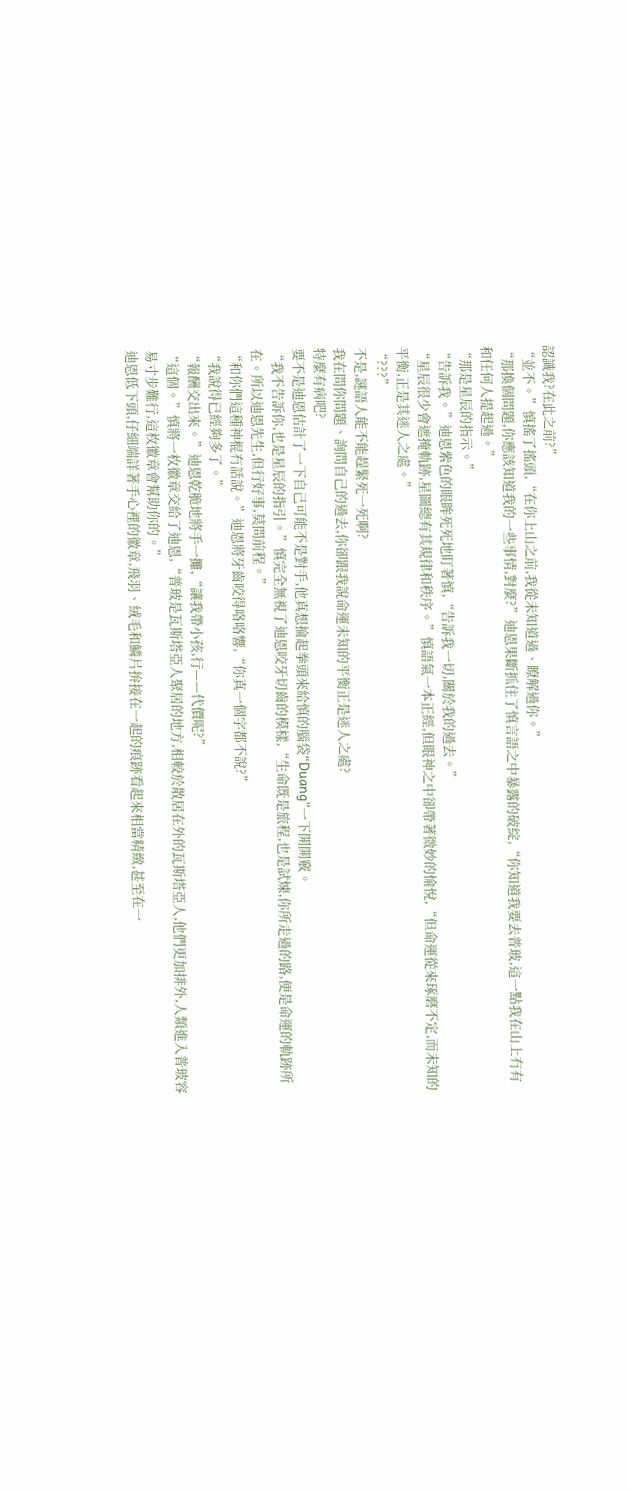認識我?在此之前?”
“並不。”慎搖了搖頭,“在你上山之前,我從未知道過、瞭解過你。”
“那換個問題,你應該知道我的一些事情,對麼?”迪恩果斷抓住了慎言語之中暴露的破綻,“你知道我要去普玻,這一點我在山上冇有和任何人提起過。”
“那是星辰的指示。”
“告訴我。”迪恩紫色的眼眸死死地盯著慎,“告訴我一切,關於我的過去。”
“星辰很少會遮掩軌跡,星圖總有其規律和秩序。”慎語氣一本正經,但眼神之中卻帶著微妙的愉悅,“但命運從來琢磨不定,而未知的平衡,正是其迷人之處。”
“???”
不是,謎語人能不能趕緊死一死啊?
我在問你問題、詢問自己的過去,你卻跟我說命運未知的平衡正是迷人之處?
特麼有病吧?
要不是迪恩估計了一下自己可能不是對手,他真想掄起拳頭來給慎的腦袋“Duang”一下開開竅。
“我不告訴你,也是星辰的指引。”慎完全無視了迪恩咬牙切齒的模樣,“生命既是旅程,也是試煉,你所走過的路,便是命運的軌跡所在。所以迪恩先生,但行好事,莫問前程。”
“和你們這種神棍冇話說。”迪恩將牙齒咬得咯咯響,“你真一個字都不說?”
“我說得已經夠多了。”
“報酬交出來。”迪恩乾脆地將手一攤,“讓我帶小孩,行——代價呢?”
“這個。”慎將一枚徽章交給了迪恩,“普玻是瓦斯塔亞人聚居的地方,相較於散居在外的瓦斯塔亞人,他們更加排外,人類進入普玻容易寸步難行,這枚徽章會幫助你的。”
迪恩低下頭,仔細端詳著手心裡的徽章,飛羽、絨毛和鱗片拚接在一起的痕跡看起來相當精緻,甚至在一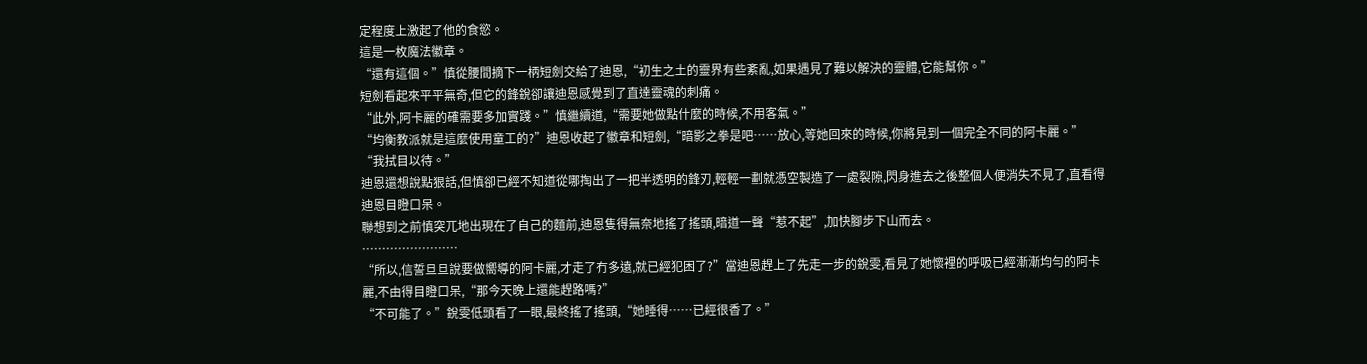定程度上激起了他的食慾。
這是一枚魔法徽章。
“還有這個。”慎從腰間摘下一柄短劍交給了迪恩,“初生之土的靈界有些紊亂,如果遇見了難以解決的靈體,它能幫你。”
短劍看起來平平無奇,但它的鋒銳卻讓迪恩感覺到了直達靈魂的刺痛。
“此外,阿卡麗的確需要多加實踐。”慎繼續道,“需要她做點什麼的時候,不用客氣。”
“均衡教派就是這麼使用童工的?”迪恩收起了徽章和短劍,“暗影之拳是吧……放心,等她回來的時候,你將見到一個完全不同的阿卡麗。”
“我拭目以待。”
迪恩還想說點狠話,但慎卻已經不知道從哪掏出了一把半透明的鋒刃,輕輕一劃就憑空製造了一處裂隙,閃身進去之後整個人便消失不見了,直看得迪恩目瞪口呆。
聯想到之前慎突兀地出現在了自己的麵前,迪恩隻得無奈地搖了搖頭,暗道一聲“惹不起”,加快腳步下山而去。
……………………
“所以,信誓旦旦說要做嚮導的阿卡麗,才走了冇多遠,就已經犯困了?”當迪恩趕上了先走一步的銳雯,看見了她懷裡的呼吸已經漸漸均勻的阿卡麗,不由得目瞪口呆,“那今天晚上還能趕路嗎?”
“不可能了。”銳雯低頭看了一眼,最終搖了搖頭,“她睡得……已經很香了。”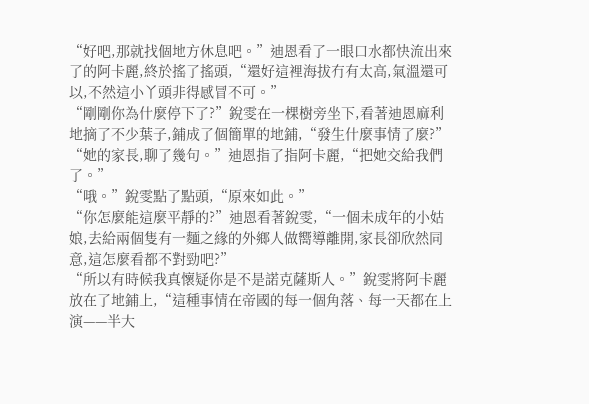“好吧,那就找個地方休息吧。”迪恩看了一眼口水都快流出來了的阿卡麗,終於搖了搖頭,“還好這裡海拔冇有太高,氣溫還可以,不然這小丫頭非得感冒不可。”
“剛剛你為什麼停下了?”銳雯在一棵樹旁坐下,看著迪恩麻利地摘了不少葉子,鋪成了個簡單的地鋪,“發生什麼事情了麼?”
“她的家長,聊了幾句。”迪恩指了指阿卡麗,“把她交給我們了。”
“哦。”銳雯點了點頭,“原來如此。”
“你怎麼能這麼平靜的?”迪恩看著銳雯,“一個未成年的小姑娘,去給兩個隻有一麵之緣的外鄉人做嚮導離開,家長卻欣然同意,這怎麼看都不對勁吧?”
“所以有時候我真懷疑你是不是諾克薩斯人。”銳雯將阿卡麗放在了地鋪上,“這種事情在帝國的每一個角落、每一天都在上演——半大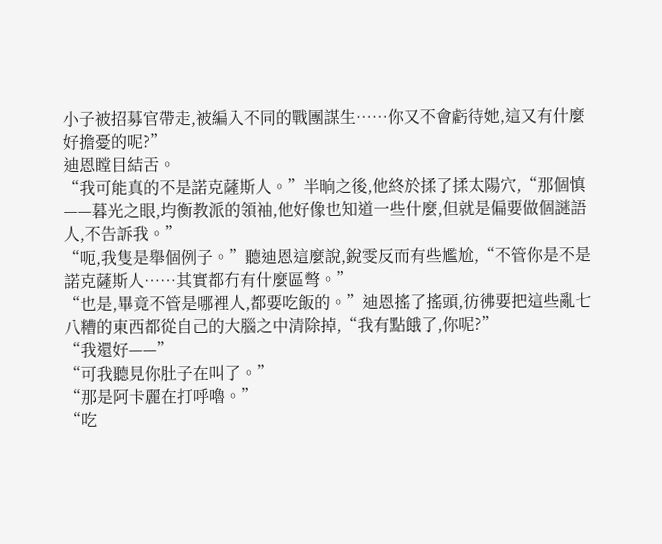小子被招募官帶走,被編入不同的戰團謀生……你又不會虧待她,這又有什麼好擔憂的呢?”
迪恩瞠目結舌。
“我可能真的不是諾克薩斯人。”半晌之後,他終於揉了揉太陽穴,“那個慎——暮光之眼,均衡教派的領袖,他好像也知道一些什麼,但就是偏要做個謎語人,不告訴我。”
“呃,我隻是舉個例子。”聽迪恩這麼說,銳雯反而有些尷尬,“不管你是不是諾克薩斯人……其實都冇有什麼區彆。”
“也是,畢竟不管是哪裡人,都要吃飯的。”迪恩搖了搖頭,彷彿要把這些亂七八糟的東西都從自己的大腦之中清除掉,“我有點餓了,你呢?”
“我還好——”
“可我聽見你肚子在叫了。”
“那是阿卡麗在打呼嚕。”
“吃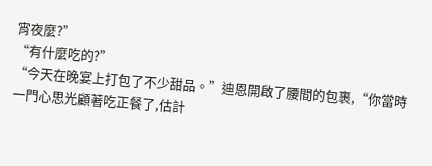宵夜麼?”
“有什麼吃的?”
“今天在晚宴上打包了不少甜品。”迪恩開啟了腰間的包裹,“你當時一門心思光顧著吃正餐了,估計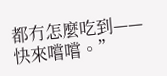都冇怎麼吃到——快來嚐嚐。”